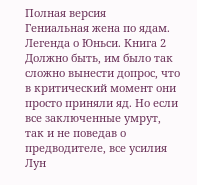Полная версия
Гениальная жена по ядам. Легенда о Юньси. Книга 2
Должно быть, им было так сложно вынести допрос, что в критический момент они просто приняли яд. Но если все заключенные умрут, так и не поведав о предводителе, все усилия Лун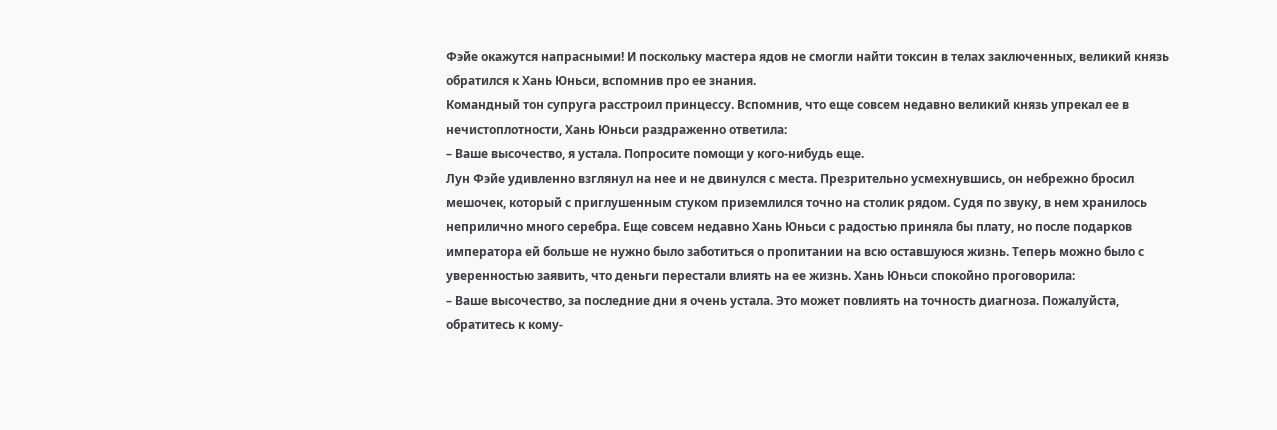Фэйе окажутся напрасными! И поскольку мастера ядов не смогли найти токсин в телах заключенных, великий князь обратился к Хань Юньси, вспомнив про ее знания.
Командный тон супруга расстроил принцессу. Вспомнив, что еще совсем недавно великий князь упрекал ее в нечистоплотности, Хань Юньси раздраженно ответила:
– Ваше высочество, я устала. Попросите помощи у кого-нибудь еще.
Лун Фэйе удивленно взглянул на нее и не двинулся с места. Презрительно усмехнувшись, он небрежно бросил мешочек, который с приглушенным стуком приземлился точно на столик рядом. Судя по звуку, в нем хранилось неприлично много серебра. Еще совсем недавно Хань Юньси с радостью приняла бы плату, но после подарков императора ей больше не нужно было заботиться о пропитании на всю оставшуюся жизнь. Теперь можно было с уверенностью заявить, что деньги перестали влиять на ее жизнь. Хань Юньси спокойно проговорила:
– Ваше высочество, за последние дни я очень устала. Это может повлиять на точность диагноза. Пожалуйста, обратитесь к кому-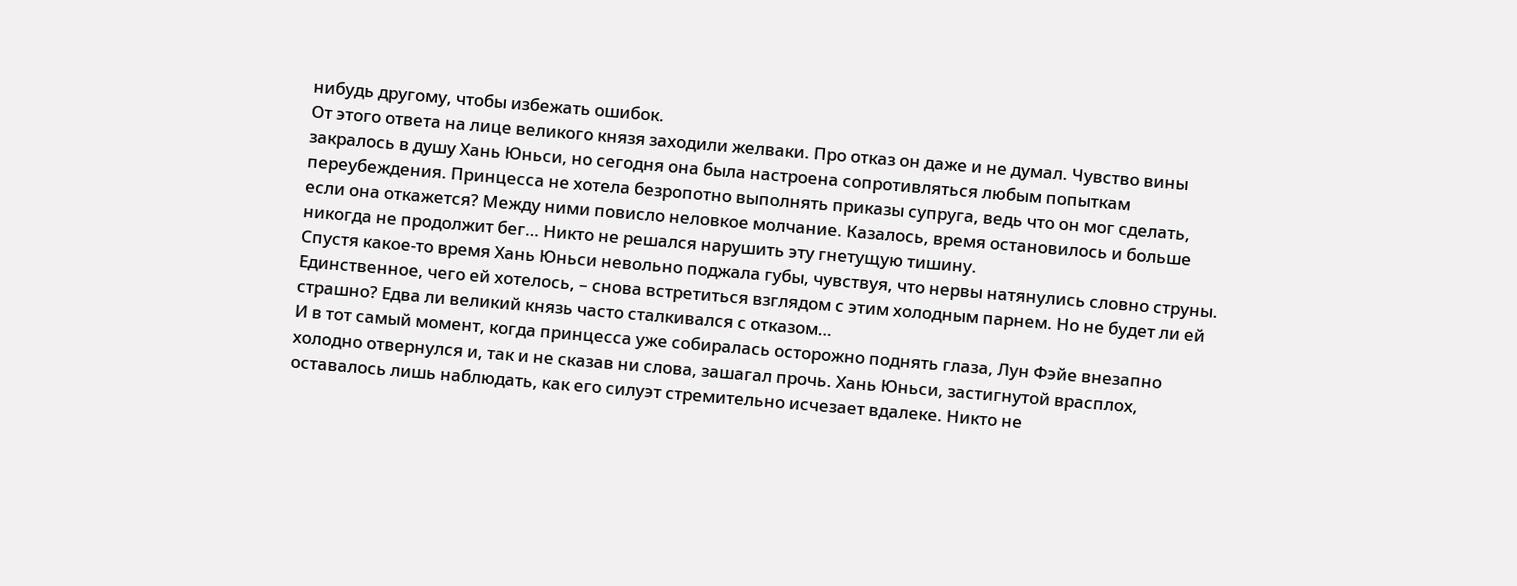нибудь другому, чтобы избежать ошибок.
От этого ответа на лице великого князя заходили желваки. Про отказ он даже и не думал. Чувство вины закралось в душу Хань Юньси, но сегодня она была настроена сопротивляться любым попыткам переубеждения. Принцесса не хотела безропотно выполнять приказы супруга, ведь что он мог сделать, если она откажется? Между ними повисло неловкое молчание. Казалось, время остановилось и больше никогда не продолжит бег… Никто не решался нарушить эту гнетущую тишину.
Спустя какое-то время Хань Юньси невольно поджала губы, чувствуя, что нервы натянулись словно струны. Единственное, чего ей хотелось, – снова встретиться взглядом с этим холодным парнем. Но не будет ли ей страшно? Едва ли великий князь часто сталкивался с отказом…
И в тот самый момент, когда принцесса уже собиралась осторожно поднять глаза, Лун Фэйе внезапно холодно отвернулся и, так и не сказав ни слова, зашагал прочь. Хань Юньси, застигнутой врасплох, оставалось лишь наблюдать, как его силуэт стремительно исчезает вдалеке. Никто не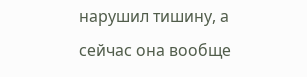нарушил тишину, а сейчас она вообще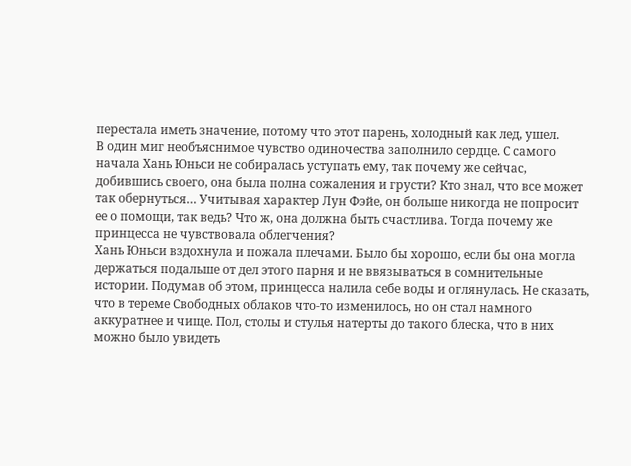перестала иметь значение, потому что этот парень, холодный как лед, ушел.
В один миг необъяснимое чувство одиночества заполнило сердце. С самого начала Хань Юньси не собиралась уступать ему, так почему же сейчас, добившись своего, она была полна сожаления и грусти? Кто знал, что все может так обернуться… Учитывая характер Лун Фэйе, он больше никогда не попросит ее о помощи, так ведь? Что ж, она должна быть счастлива. Тогда почему же принцесса не чувствовала облегчения?
Хань Юньси вздохнула и пожала плечами. Было бы хорошо, если бы она могла держаться подальше от дел этого парня и не ввязываться в сомнительные истории. Подумав об этом, принцесса налила себе воды и оглянулась. Не сказать, что в тереме Свободных облаков что-то изменилось, но он стал намного аккуратнее и чище. Пол, столы и стулья натерты до такого блеска, что в них можно было увидеть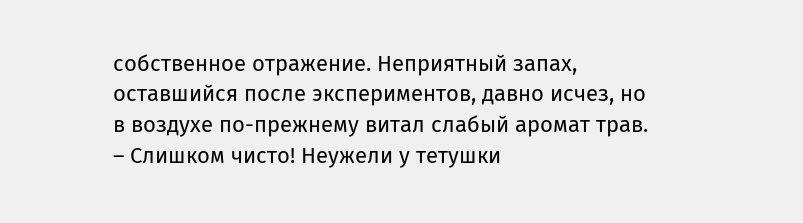собственное отражение. Неприятный запах, оставшийся после экспериментов, давно исчез, но в воздухе по-прежнему витал слабый аромат трав.
– Слишком чисто! Неужели у тетушки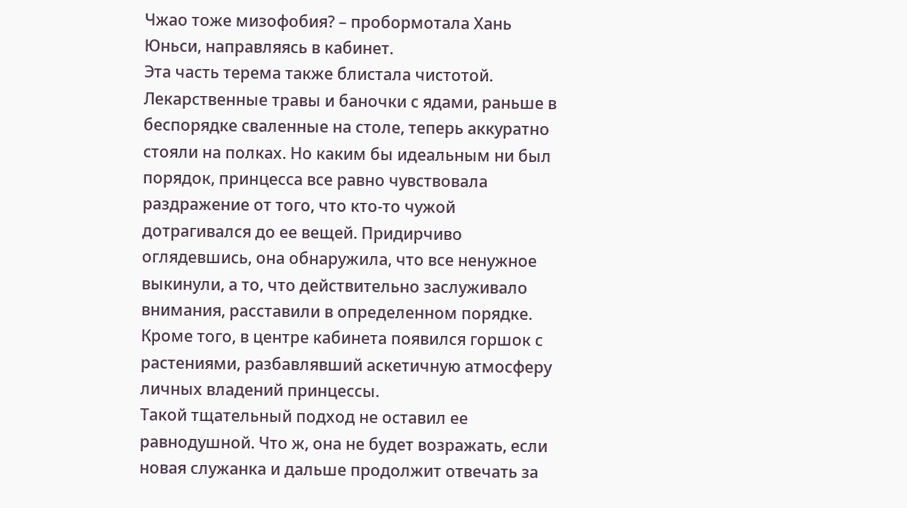Чжао тоже мизофобия? – пробормотала Хань Юньси, направляясь в кабинет.
Эта часть терема также блистала чистотой. Лекарственные травы и баночки с ядами, раньше в беспорядке сваленные на столе, теперь аккуратно стояли на полках. Но каким бы идеальным ни был порядок, принцесса все равно чувствовала раздражение от того, что кто-то чужой дотрагивался до ее вещей. Придирчиво оглядевшись, она обнаружила, что все ненужное выкинули, а то, что действительно заслуживало внимания, расставили в определенном порядке. Кроме того, в центре кабинета появился горшок с растениями, разбавлявший аскетичную атмосферу личных владений принцессы.
Такой тщательный подход не оставил ее равнодушной. Что ж, она не будет возражать, если новая служанка и дальше продолжит отвечать за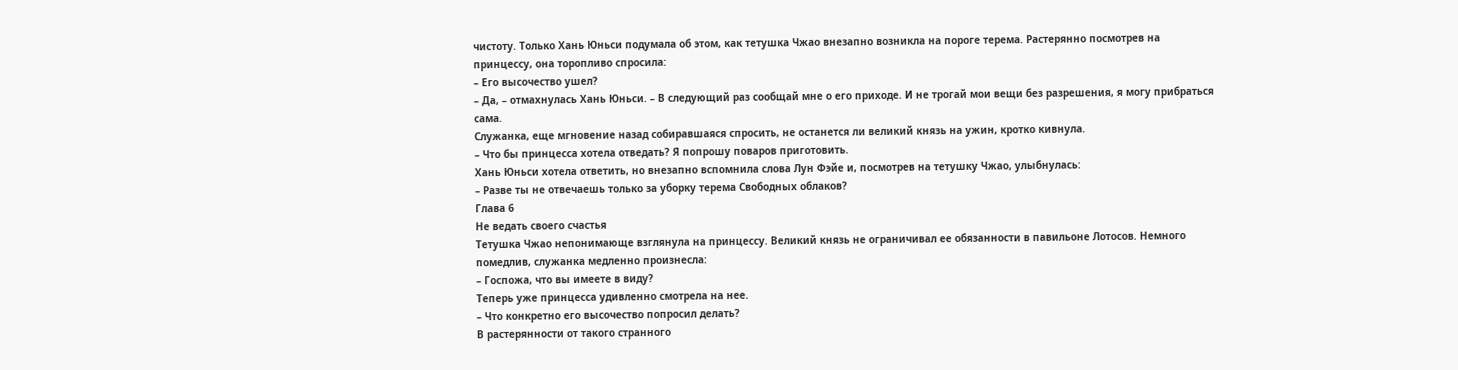чистоту. Только Хань Юньси подумала об этом, как тетушка Чжао внезапно возникла на пороге терема. Растерянно посмотрев на принцессу, она торопливо спросила:
– Его высочество ушел?
– Да, – отмахнулась Хань Юньси. – В следующий раз сообщай мне о его приходе. И не трогай мои вещи без разрешения, я могу прибраться сама.
Служанка, еще мгновение назад собиравшаяся спросить, не останется ли великий князь на ужин, кротко кивнула.
– Что бы принцесса хотела отведать? Я попрошу поваров приготовить.
Хань Юньси хотела ответить, но внезапно вспомнила слова Лун Фэйе и, посмотрев на тетушку Чжао, улыбнулась:
– Разве ты не отвечаешь только за уборку терема Свободных облаков?
Глава 6
Не ведать своего счастья
Тетушка Чжао непонимающе взглянула на принцессу. Великий князь не ограничивал ее обязанности в павильоне Лотосов. Немного помедлив, служанка медленно произнесла:
– Госпожа, что вы имеете в виду?
Теперь уже принцесса удивленно смотрела на нее.
– Что конкретно его высочество попросил делать?
В растерянности от такого странного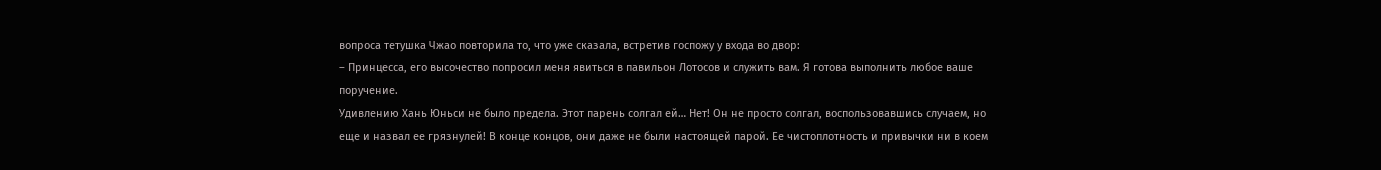вопроса тетушка Чжао повторила то, что уже сказала, встретив госпожу у входа во двор:
– Принцесса, его высочество попросил меня явиться в павильон Лотосов и служить вам. Я готова выполнить любое ваше поручение.
Удивлению Хань Юньси не было предела. Этот парень солгал ей… Нет! Он не просто солгал, воспользовавшись случаем, но еще и назвал ее грязнулей! В конце концов, они даже не были настоящей парой. Ее чистоплотность и привычки ни в коем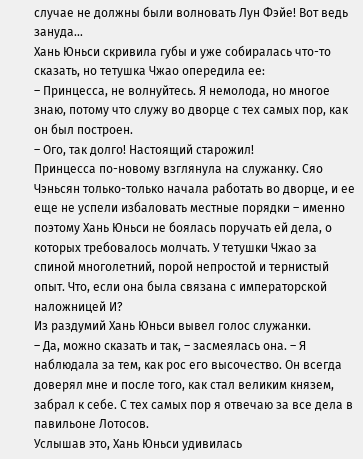случае не должны были волновать Лун Фэйе! Вот ведь зануда…
Хань Юньси скривила губы и уже собиралась что-то сказать, но тетушка Чжао опередила ее:
– Принцесса, не волнуйтесь. Я немолода, но многое знаю, потому что служу во дворце с тех самых пор, как он был построен.
– Ого, так долго! Настоящий старожил!
Принцесса по-новому взглянула на служанку. Сяо Чэньсян только-только начала работать во дворце, и ее еще не успели избаловать местные порядки – именно поэтому Хань Юньси не боялась поручать ей дела, о которых требовалось молчать. У тетушки Чжао за спиной многолетний, порой непростой и тернистый опыт. Что, если она была связана с императорской наложницей И?
Из раздумий Хань Юньси вывел голос служанки.
– Да, можно сказать и так, – засмеялась она. – Я наблюдала за тем, как рос его высочество. Он всегда доверял мне и после того, как стал великим князем, забрал к себе. С тех самых пор я отвечаю за все дела в павильоне Лотосов.
Услышав это, Хань Юньси удивилась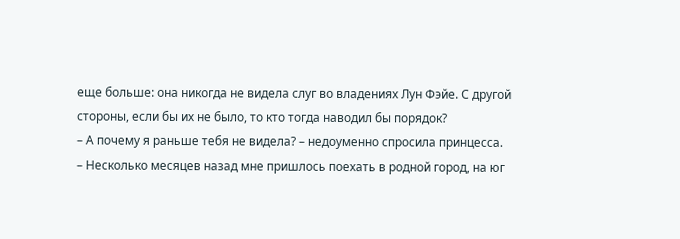еще больше: она никогда не видела слуг во владениях Лун Фэйе. С другой стороны, если бы их не было, то кто тогда наводил бы порядок?
– А почему я раньше тебя не видела? – недоуменно спросила принцесса.
– Несколько месяцев назад мне пришлось поехать в родной город, на юг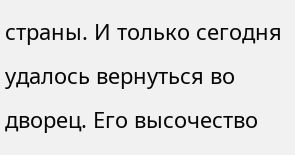страны. И только сегодня удалось вернуться во дворец. Его высочество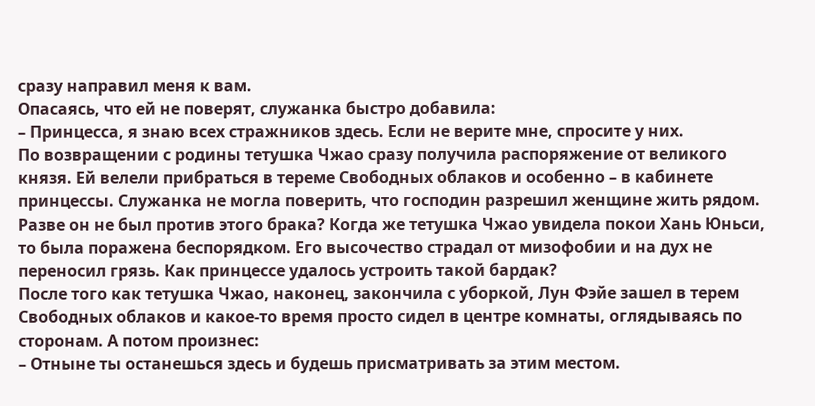сразу направил меня к вам.
Опасаясь, что ей не поверят, служанка быстро добавила:
– Принцесса, я знаю всех стражников здесь. Если не верите мне, спросите у них.
По возвращении с родины тетушка Чжао сразу получила распоряжение от великого князя. Ей велели прибраться в тереме Свободных облаков и особенно – в кабинете принцессы. Служанка не могла поверить, что господин разрешил женщине жить рядом. Разве он не был против этого брака? Когда же тетушка Чжао увидела покои Хань Юньси, то была поражена беспорядком. Его высочество страдал от мизофобии и на дух не переносил грязь. Как принцессе удалось устроить такой бардак?
После того как тетушка Чжао, наконец, закончила с уборкой, Лун Фэйе зашел в терем Свободных облаков и какое-то время просто сидел в центре комнаты, оглядываясь по сторонам. А потом произнес:
– Отныне ты останешься здесь и будешь присматривать за этим местом.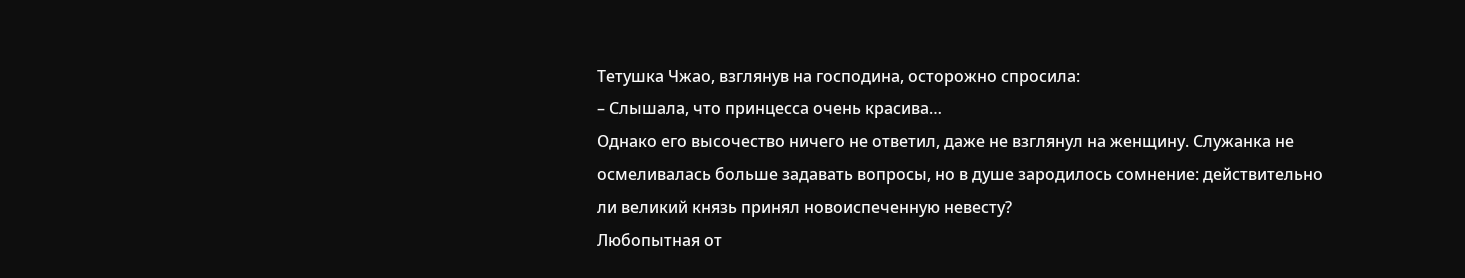Тетушка Чжао, взглянув на господина, осторожно спросила:
– Слышала, что принцесса очень красива…
Однако его высочество ничего не ответил, даже не взглянул на женщину. Служанка не осмеливалась больше задавать вопросы, но в душе зародилось сомнение: действительно ли великий князь принял новоиспеченную невесту?
Любопытная от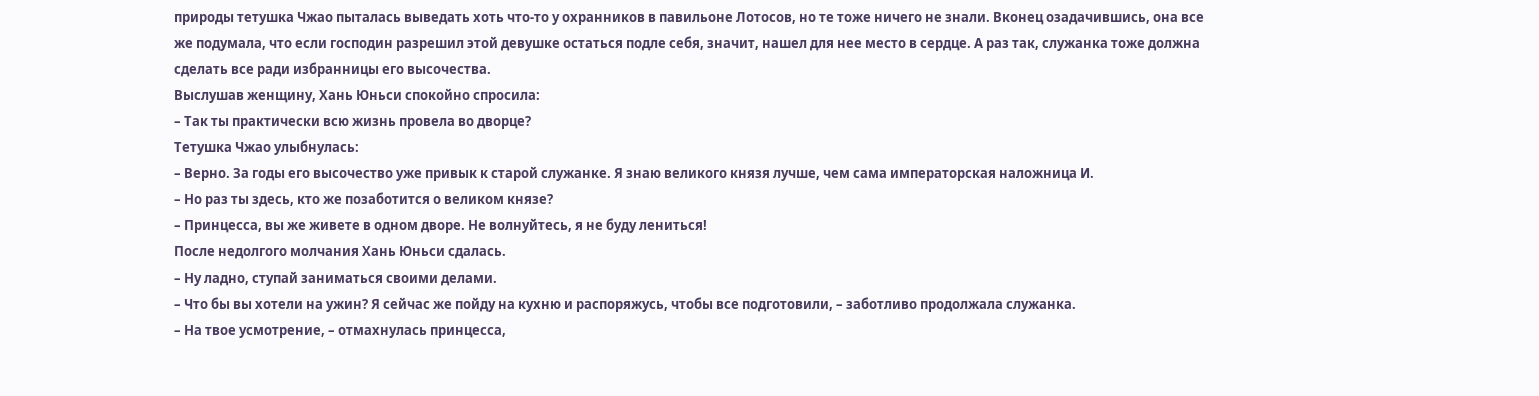природы тетушка Чжао пыталась выведать хоть что-то у охранников в павильоне Лотосов, но те тоже ничего не знали. Вконец озадачившись, она все же подумала, что если господин разрешил этой девушке остаться подле себя, значит, нашел для нее место в сердце. А раз так, служанка тоже должна сделать все ради избранницы его высочества.
Выслушав женщину, Хань Юньси спокойно спросила:
– Так ты практически всю жизнь провела во дворце?
Тетушка Чжао улыбнулась:
– Верно. За годы его высочество уже привык к старой служанке. Я знаю великого князя лучше, чем сама императорская наложница И.
– Но раз ты здесь, кто же позаботится о великом князе?
– Принцесса, вы же живете в одном дворе. Не волнуйтесь, я не буду лениться!
После недолгого молчания Хань Юньси сдалась.
– Ну ладно, ступай заниматься своими делами.
– Что бы вы хотели на ужин? Я сейчас же пойду на кухню и распоряжусь, чтобы все подготовили, – заботливо продолжала служанка.
– На твое усмотрение, – отмахнулась принцесса,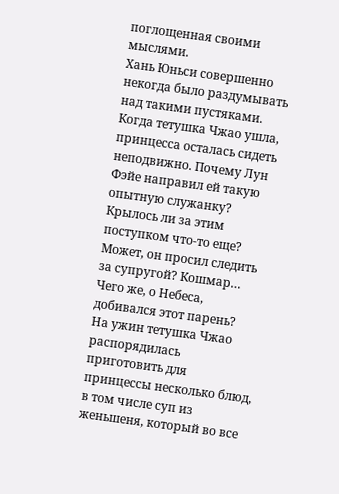поглощенная своими мыслями.
Хань Юньси совершенно некогда было раздумывать над такими пустяками. Когда тетушка Чжао ушла, принцесса осталась сидеть неподвижно. Почему Лун Фэйе направил ей такую опытную служанку? Крылось ли за этим поступком что-то еще? Может, он просил следить за супругой? Кошмар… Чего же, о Небеса, добивался этот парень?
На ужин тетушка Чжао распорядилась приготовить для принцессы несколько блюд, в том числе суп из женьшеня, который во все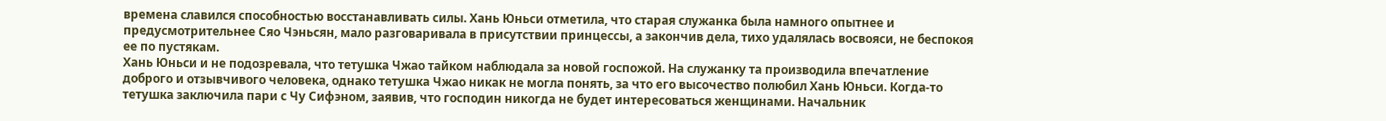времена славился способностью восстанавливать силы. Хань Юньси отметила, что старая служанка была намного опытнее и предусмотрительнее Сяо Чэньсян, мало разговаривала в присутствии принцессы, а закончив дела, тихо удалялась восвояси, не беспокоя ее по пустякам.
Хань Юньси и не подозревала, что тетушка Чжао тайком наблюдала за новой госпожой. На служанку та производила впечатление доброго и отзывчивого человека, однако тетушка Чжао никак не могла понять, за что его высочество полюбил Хань Юньси. Когда-то тетушка заключила пари с Чу Сифэном, заявив, что господин никогда не будет интересоваться женщинами. Начальник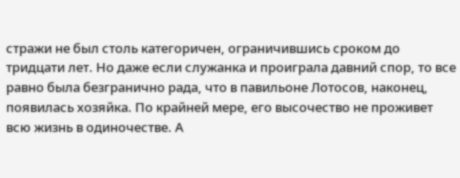стражи не был столь категоричен, ограничившись сроком до тридцати лет. Но даже если служанка и проиграла давний спор, то все равно была безгранично рада, что в павильоне Лотосов, наконец, появилась хозяйка. По крайней мере, его высочество не проживет всю жизнь в одиночестве. А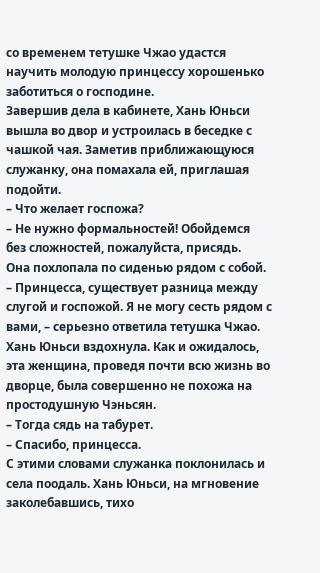со временем тетушке Чжао удастся научить молодую принцессу хорошенько заботиться о господине.
Завершив дела в кабинете, Хань Юньси вышла во двор и устроилась в беседке с чашкой чая. Заметив приближающуюся служанку, она помахала ей, приглашая подойти.
– Что желает госпожа?
– Не нужно формальностей! Обойдемся без сложностей, пожалуйста, присядь.
Она похлопала по сиденью рядом с собой.
– Принцесса, существует разница между слугой и госпожой. Я не могу сесть рядом с вами, – серьезно ответила тетушка Чжао.
Хань Юньси вздохнула. Как и ожидалось, эта женщина, проведя почти всю жизнь во дворце, была совершенно не похожа на простодушную Чэньсян.
– Тогда сядь на табурет.
– Спасибо, принцесса.
С этими словами служанка поклонилась и села поодаль. Хань Юньси, на мгновение заколебавшись, тихо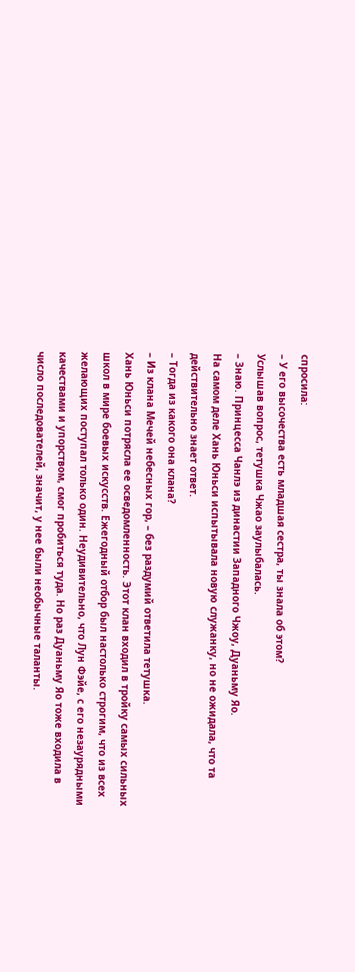спросила:
– У его высочества есть младшая сестра, ты знала об этом?
Услышав вопрос, тетушка Чжао заулыбалась.
– Знаю. Принцесса Чанлэ из династии Западного Чжоу, Дуаньму Яо.
На самом деле Хань Юньси испытывала новую служанку, но не ожидала, что та действительно знает ответ.
– Тогда из какого она клана?
– Из клана Мечей небесных гор, – без раздумий ответила тетушка.
Хань Юньси потрясла ее осведомленность. Этот клан входил в тройку самых сильных школ в мире боевых искусств. Ежегодный отбор был настолько строгим, что из всех желающих поступал только один. Неудивительно, что Лун Фэйе, с его незаурядными качествами и упорством, смог пробиться туда. Но раз Дуаньму Яо тоже входила в число последователей, значит, у нее были необычные таланты.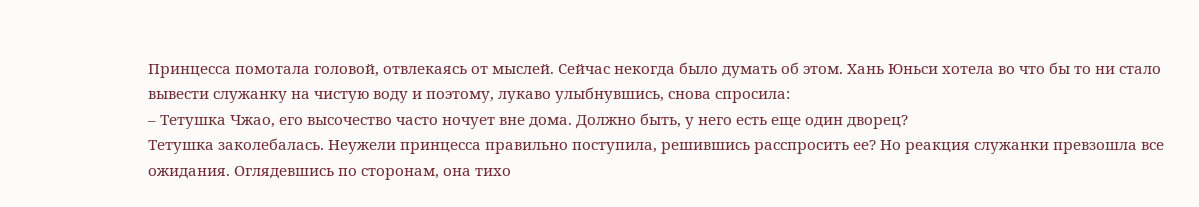Принцесса помотала головой, отвлекаясь от мыслей. Сейчас некогда было думать об этом. Хань Юньси хотела во что бы то ни стало вывести служанку на чистую воду и поэтому, лукаво улыбнувшись, снова спросила:
– Тетушка Чжао, его высочество часто ночует вне дома. Должно быть, у него есть еще один дворец?
Тетушка заколебалась. Неужели принцесса правильно поступила, решившись расспросить ее? Но реакция служанки превзошла все ожидания. Оглядевшись по сторонам, она тихо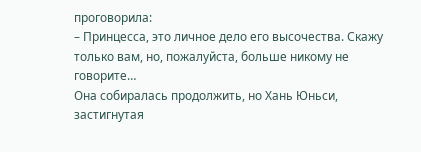проговорила:
– Принцесса, это личное дело его высочества. Скажу только вам, но, пожалуйста, больше никому не говорите…
Она собиралась продолжить, но Хань Юньси, застигнутая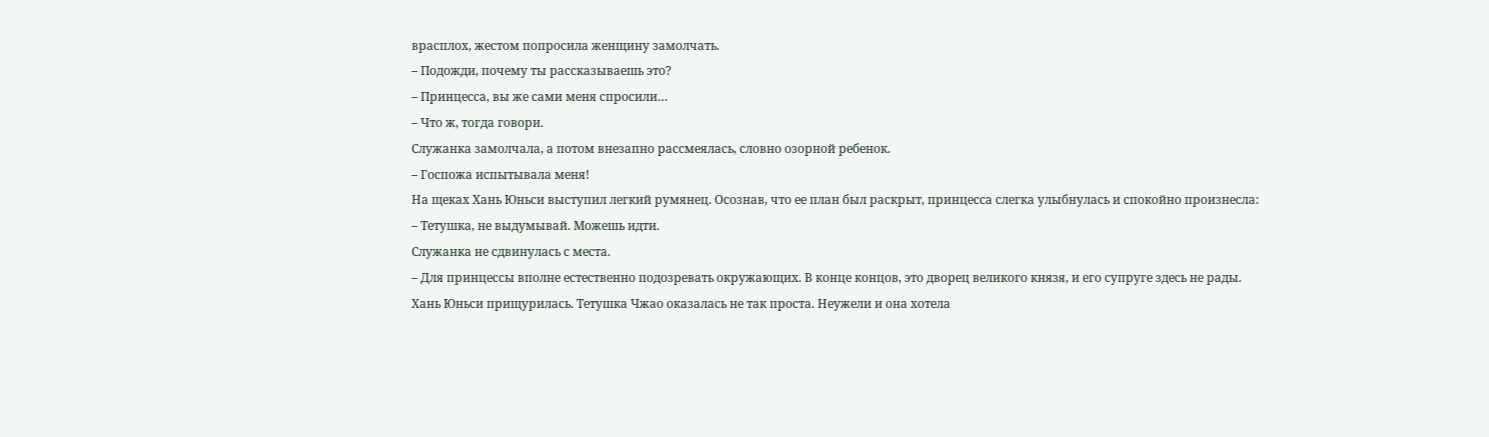врасплох, жестом попросила женщину замолчать.
– Подожди, почему ты рассказываешь это?
– Принцесса, вы же сами меня спросили…
– Что ж, тогда говори.
Служанка замолчала, а потом внезапно рассмеялась, словно озорной ребенок.
– Госпожа испытывала меня!
На щеках Хань Юньси выступил легкий румянец. Осознав, что ее план был раскрыт, принцесса слегка улыбнулась и спокойно произнесла:
– Тетушка, не выдумывай. Можешь идти.
Служанка не сдвинулась с места.
– Для принцессы вполне естественно подозревать окружающих. В конце концов, это дворец великого князя, и его супруге здесь не рады.
Хань Юньси прищурилась. Тетушка Чжао оказалась не так проста. Неужели и она хотела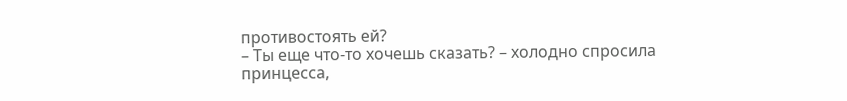противостоять ей?
– Ты еще что-то хочешь сказать? – холодно спросила принцесса,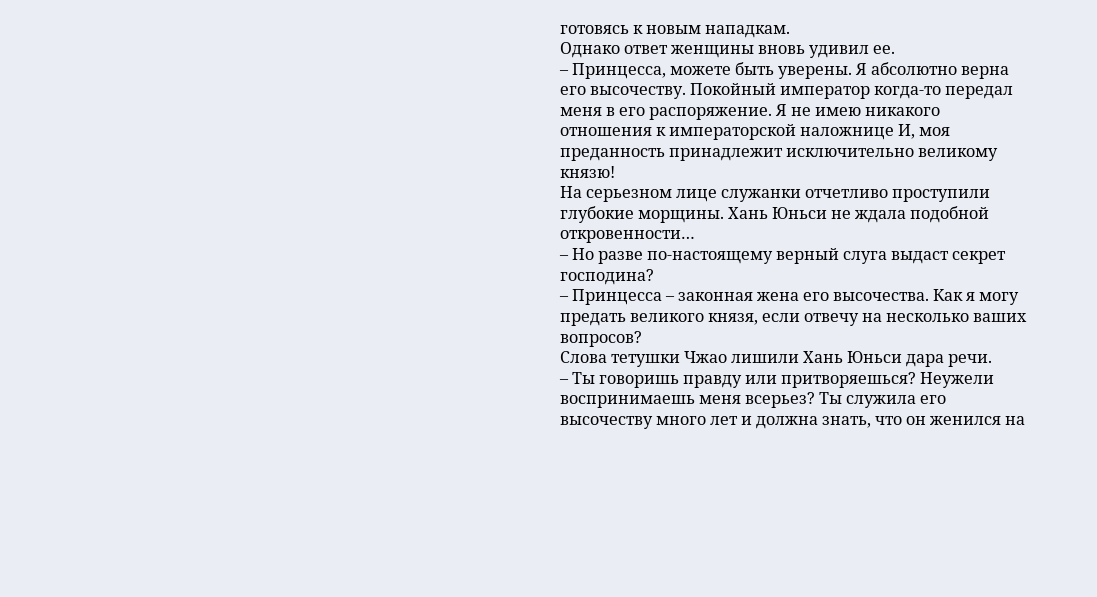готовясь к новым нападкам.
Однако ответ женщины вновь удивил ее.
– Принцесса, можете быть уверены. Я абсолютно верна его высочеству. Покойный император когда-то передал меня в его распоряжение. Я не имею никакого отношения к императорской наложнице И, моя преданность принадлежит исключительно великому князю!
На серьезном лице служанки отчетливо проступили глубокие морщины. Хань Юньси не ждала подобной откровенности…
– Но разве по-настоящему верный слуга выдаст секрет господина?
– Принцесса – законная жена его высочества. Как я могу предать великого князя, если отвечу на несколько ваших вопросов?
Слова тетушки Чжао лишили Хань Юньси дара речи.
– Ты говоришь правду или притворяешься? Неужели воспринимаешь меня всерьез? Ты служила его высочеству много лет и должна знать, что он женился на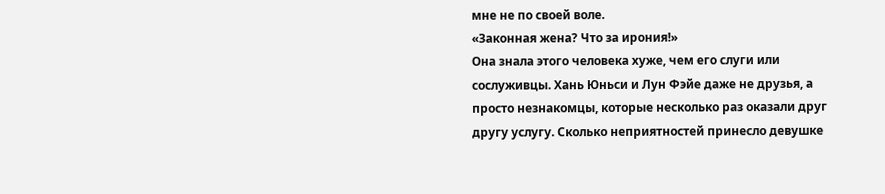мне не по своей воле.
«Законная жена? Что за ирония!»
Она знала этого человека хуже, чем его слуги или сослуживцы. Хань Юньси и Лун Фэйе даже не друзья, а просто незнакомцы, которые несколько раз оказали друг другу услугу. Сколько неприятностей принесло девушке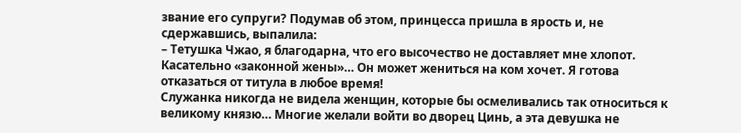звание его супруги? Подумав об этом, принцесса пришла в ярость и, не сдержавшись, выпалила:
– Тетушка Чжао, я благодарна, что его высочество не доставляет мне хлопот. Касательно «законной жены»… Он может жениться на ком хочет. Я готова отказаться от титула в любое время!
Служанка никогда не видела женщин, которые бы осмеливались так относиться к великому князю… Многие желали войти во дворец Цинь, а эта девушка не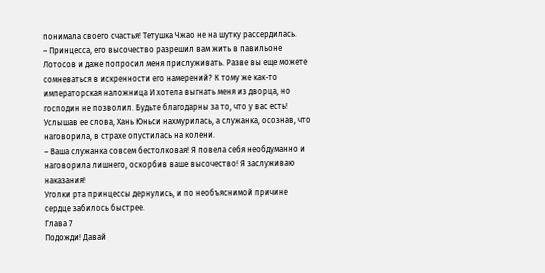понимала своего счастья! Тетушка Чжао не на шутку рассердилась.
– Принцесса, его высочество разрешил вам жить в павильоне Лотосов и даже попросил меня прислуживать. Разве вы еще можете сомневаться в искренности его намерений? К тому же как-то императорская наложница И хотела выгнать меня из дворца, но господин не позволил. Будьте благодарны за то, что у вас есть!
Услышав ее слова, Хань Юньси нахмурилась, а служанка, осознав, что наговорила, в страхе опустилась на колени.
– Ваша служанка совсем бестолковая! Я повела себя необдуманно и наговорила лишнего, оскорбив ваше высочество! Я заслуживаю наказания!
Уголки рта принцессы дернулись, и по необъяснимой причине сердце забилось быстрее.
Глава 7
Подожди! Давай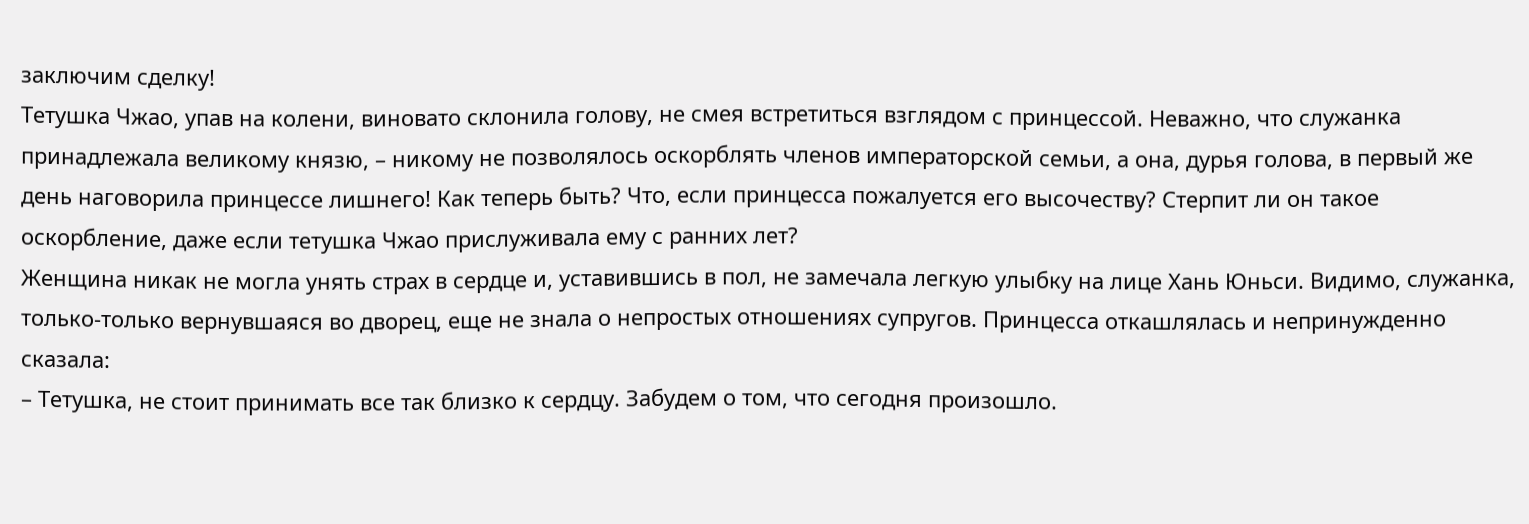заключим сделку!
Тетушка Чжао, упав на колени, виновато склонила голову, не смея встретиться взглядом с принцессой. Неважно, что служанка принадлежала великому князю, – никому не позволялось оскорблять членов императорской семьи, а она, дурья голова, в первый же день наговорила принцессе лишнего! Как теперь быть? Что, если принцесса пожалуется его высочеству? Стерпит ли он такое оскорбление, даже если тетушка Чжао прислуживала ему с ранних лет?
Женщина никак не могла унять страх в сердце и, уставившись в пол, не замечала легкую улыбку на лице Хань Юньси. Видимо, служанка, только-только вернувшаяся во дворец, еще не знала о непростых отношениях супругов. Принцесса откашлялась и непринужденно сказала:
– Тетушка, не стоит принимать все так близко к сердцу. Забудем о том, что сегодня произошло.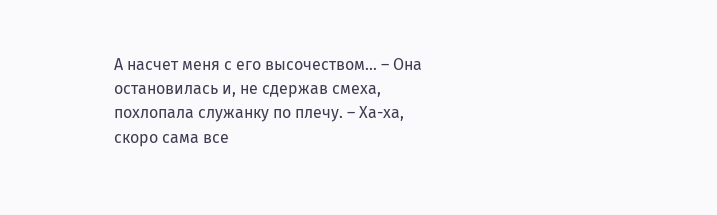А насчет меня с его высочеством… – Она остановилась и, не сдержав смеха, похлопала служанку по плечу. – Ха-ха, скоро сама все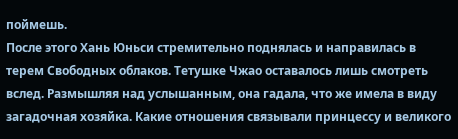поймешь.
После этого Хань Юньси стремительно поднялась и направилась в терем Свободных облаков. Тетушке Чжао оставалось лишь смотреть вслед. Размышляя над услышанным, она гадала, что же имела в виду загадочная хозяйка. Какие отношения связывали принцессу и великого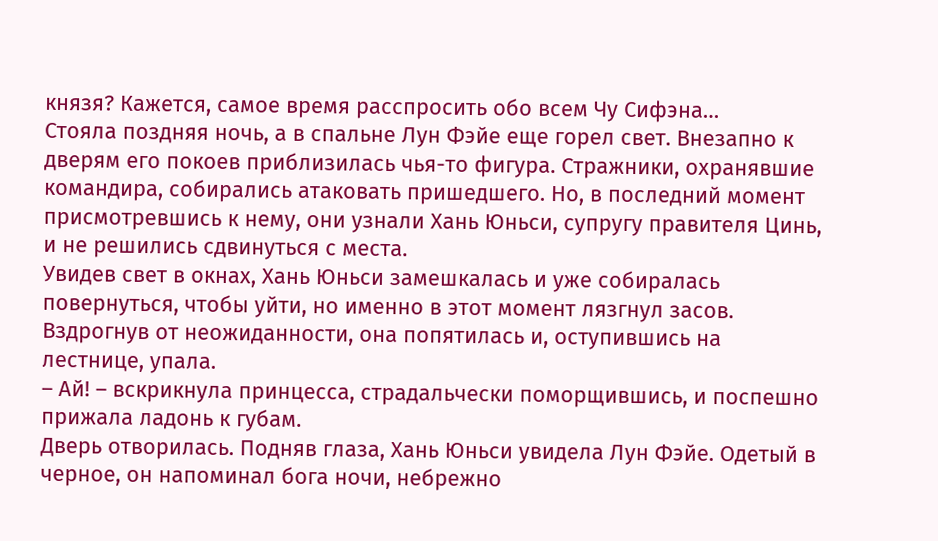князя? Кажется, самое время расспросить обо всем Чу Сифэна…
Стояла поздняя ночь, а в спальне Лун Фэйе еще горел свет. Внезапно к дверям его покоев приблизилась чья-то фигура. Стражники, охранявшие командира, собирались атаковать пришедшего. Но, в последний момент присмотревшись к нему, они узнали Хань Юньси, супругу правителя Цинь, и не решились сдвинуться с места.
Увидев свет в окнах, Хань Юньси замешкалась и уже собиралась повернуться, чтобы уйти, но именно в этот момент лязгнул засов. Вздрогнув от неожиданности, она попятилась и, оступившись на лестнице, упала.
– Ай! – вскрикнула принцесса, страдальчески поморщившись, и поспешно прижала ладонь к губам.
Дверь отворилась. Подняв глаза, Хань Юньси увидела Лун Фэйе. Одетый в черное, он напоминал бога ночи, небрежно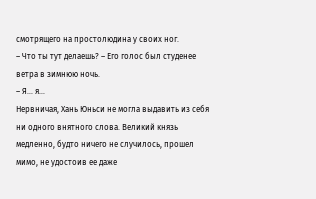смотрящего на простолюдина у своих ног.
– Что ты тут делаешь? – Его голос был студенее ветра в зимнюю ночь.
– Я… я…
Нервничая, Хань Юньси не могла выдавить из себя ни одного внятного слова. Великий князь медленно, будто ничего не случилось, прошел мимо, не удостоив ее даже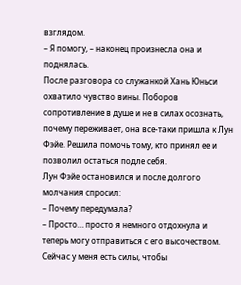взглядом.
– Я помогу, – наконец произнесла она и поднялась.
После разговора со служанкой Хань Юньси охватило чувство вины. Поборов сопротивление в душе и не в силах осознать, почему переживает, она все-таки пришла к Лун Фэйе. Решила помочь тому, кто принял ее и позволил остаться подле себя.
Лун Фэйе остановился и после долгого молчания спросил:
– Почему передумала?
– Просто… просто я немного отдохнула и теперь могу отправиться с его высочеством. Сейчас у меня есть силы, чтобы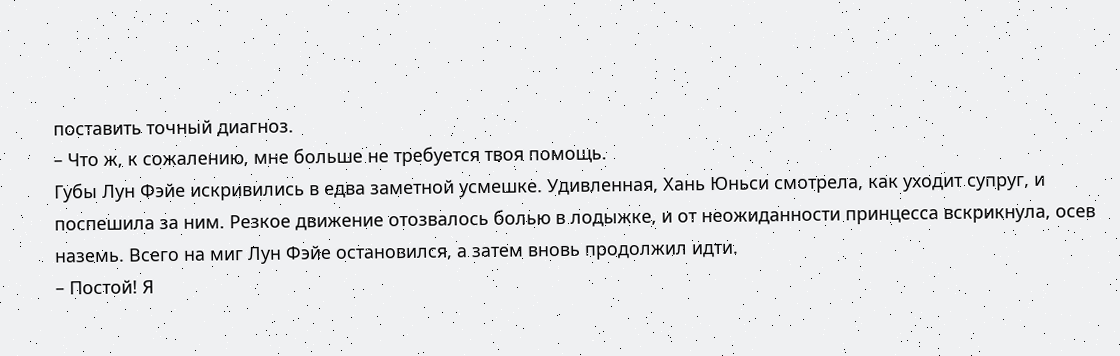поставить точный диагноз.
– Что ж, к сожалению, мне больше не требуется твоя помощь.
Губы Лун Фэйе искривились в едва заметной усмешке. Удивленная, Хань Юньси смотрела, как уходит супруг, и поспешила за ним. Резкое движение отозвалось болью в лодыжке, и от неожиданности принцесса вскрикнула, осев наземь. Всего на миг Лун Фэйе остановился, а затем вновь продолжил идти.
– Постой! Я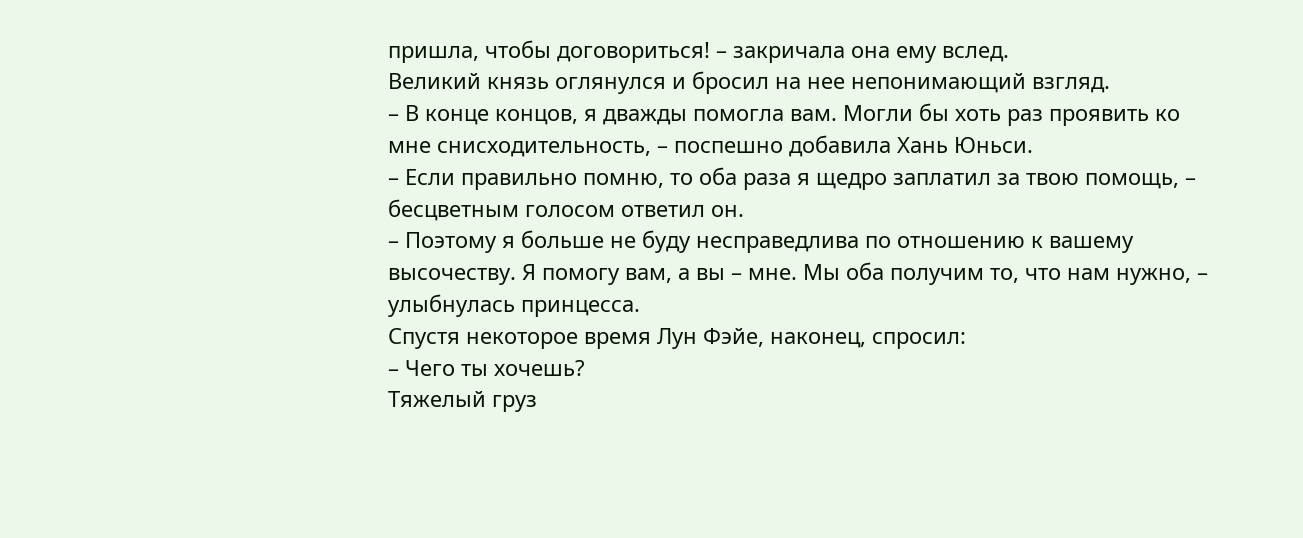пришла, чтобы договориться! – закричала она ему вслед.
Великий князь оглянулся и бросил на нее непонимающий взгляд.
– В конце концов, я дважды помогла вам. Могли бы хоть раз проявить ко мне снисходительность, – поспешно добавила Хань Юньси.
– Если правильно помню, то оба раза я щедро заплатил за твою помощь, – бесцветным голосом ответил он.
– Поэтому я больше не буду несправедлива по отношению к вашему высочеству. Я помогу вам, а вы – мне. Мы оба получим то, что нам нужно, – улыбнулась принцесса.
Спустя некоторое время Лун Фэйе, наконец, спросил:
– Чего ты хочешь?
Тяжелый груз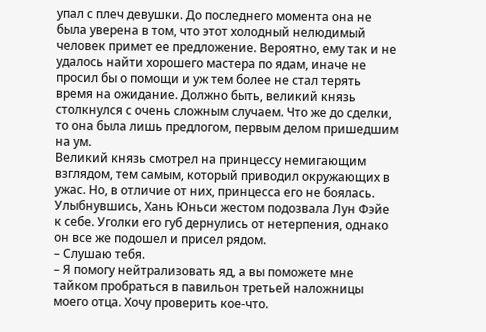упал с плеч девушки. До последнего момента она не была уверена в том, что этот холодный нелюдимый человек примет ее предложение. Вероятно, ему так и не удалось найти хорошего мастера по ядам, иначе не просил бы о помощи и уж тем более не стал терять время на ожидание. Должно быть, великий князь столкнулся с очень сложным случаем. Что же до сделки, то она была лишь предлогом, первым делом пришедшим на ум.
Великий князь смотрел на принцессу немигающим взглядом, тем самым, который приводил окружающих в ужас. Но, в отличие от них, принцесса его не боялась. Улыбнувшись, Хань Юньси жестом подозвала Лун Фэйе к себе. Уголки его губ дернулись от нетерпения, однако он все же подошел и присел рядом.
– Слушаю тебя.
– Я помогу нейтрализовать яд, а вы поможете мне тайком пробраться в павильон третьей наложницы моего отца. Хочу проверить кое-что.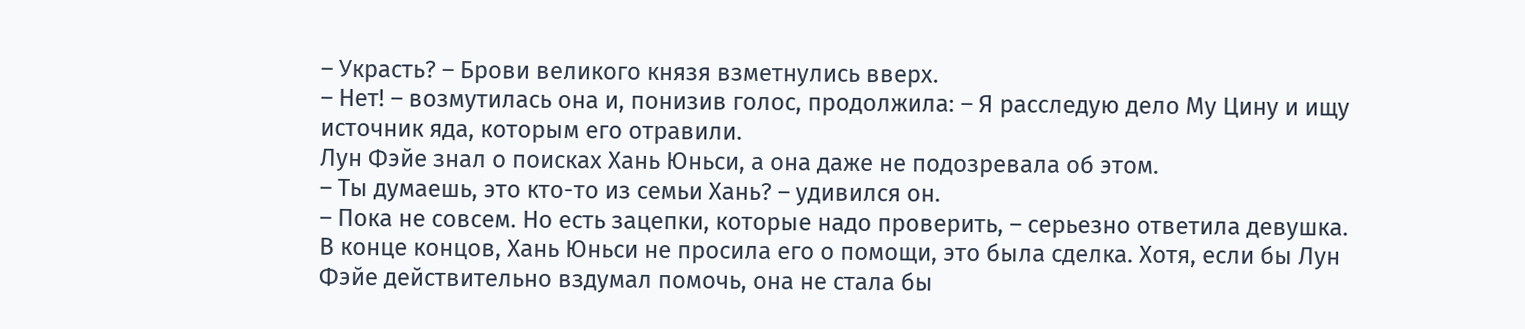– Украсть? – Брови великого князя взметнулись вверх.
– Нет! – возмутилась она и, понизив голос, продолжила: – Я расследую дело Му Цину и ищу источник яда, которым его отравили.
Лун Фэйе знал о поисках Хань Юньси, а она даже не подозревала об этом.
– Ты думаешь, это кто-то из семьи Хань? – удивился он.
– Пока не совсем. Но есть зацепки, которые надо проверить, – серьезно ответила девушка.
В конце концов, Хань Юньси не просила его о помощи, это была сделка. Хотя, если бы Лун Фэйе действительно вздумал помочь, она не стала бы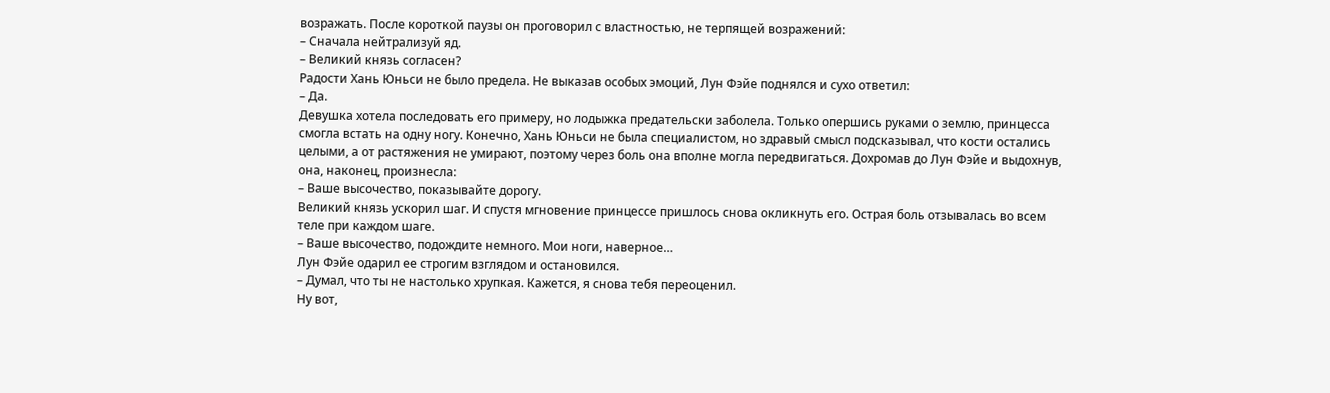возражать. После короткой паузы он проговорил с властностью, не терпящей возражений:
– Сначала нейтрализуй яд.
– Великий князь согласен?
Радости Хань Юньси не было предела. Не выказав особых эмоций, Лун Фэйе поднялся и сухо ответил:
– Да.
Девушка хотела последовать его примеру, но лодыжка предательски заболела. Только опершись руками о землю, принцесса смогла встать на одну ногу. Конечно, Хань Юньси не была специалистом, но здравый смысл подсказывал, что кости остались целыми, а от растяжения не умирают, поэтому через боль она вполне могла передвигаться. Дохромав до Лун Фэйе и выдохнув, она, наконец, произнесла:
– Ваше высочество, показывайте дорогу.
Великий князь ускорил шаг. И спустя мгновение принцессе пришлось снова окликнуть его. Острая боль отзывалась во всем теле при каждом шаге.
– Ваше высочество, подождите немного. Мои ноги, наверное…
Лун Фэйе одарил ее строгим взглядом и остановился.
– Думал, что ты не настолько хрупкая. Кажется, я снова тебя переоценил.
Ну вот,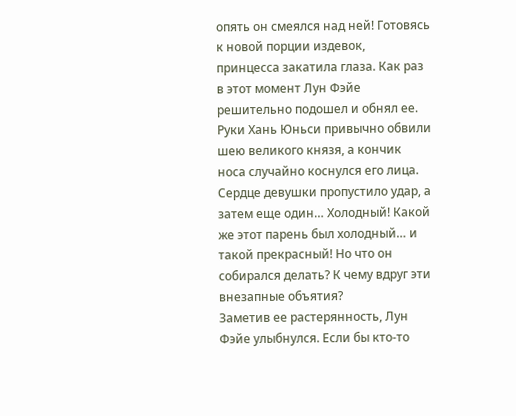опять он смеялся над ней! Готовясь к новой порции издевок, принцесса закатила глаза. Как раз в этот момент Лун Фэйе решительно подошел и обнял ее. Руки Хань Юньси привычно обвили шею великого князя, а кончик носа случайно коснулся его лица. Сердце девушки пропустило удар, а затем еще один… Холодный! Какой же этот парень был холодный… и такой прекрасный! Но что он собирался делать? К чему вдруг эти внезапные объятия?
Заметив ее растерянность, Лун Фэйе улыбнулся. Если бы кто-то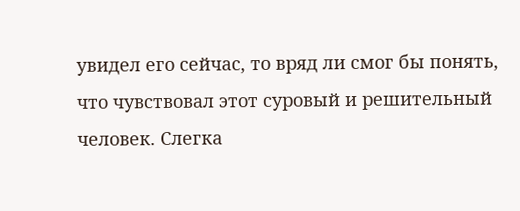увидел его сейчас, то вряд ли смог бы понять, что чувствовал этот суровый и решительный человек. Слегка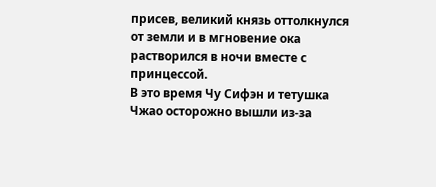присев, великий князь оттолкнулся от земли и в мгновение ока растворился в ночи вместе с принцессой.
В это время Чу Сифэн и тетушка Чжао осторожно вышли из-за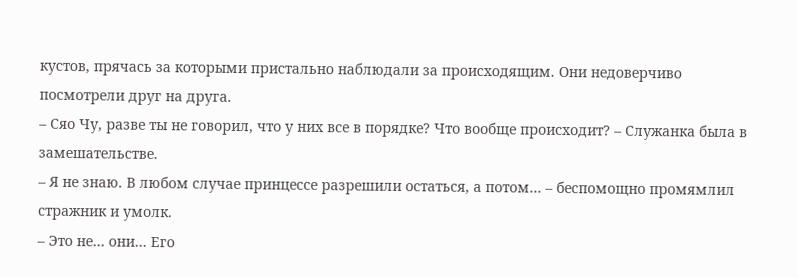кустов, прячась за которыми пристально наблюдали за происходящим. Они недоверчиво посмотрели друг на друга.
– Сяо Чу, разве ты не говорил, что у них все в порядке? Что вообще происходит? – Служанка была в замешательстве.
– Я не знаю. В любом случае принцессе разрешили остаться, а потом… – беспомощно промямлил стражник и умолк.
– Это не… они… Его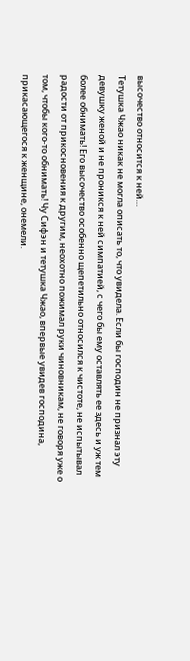высочество относится к ней…
Тетушка Чжао никак не могла описать то, что увидела. Если бы господин не признал эту девушку женой и не проникся к ней симпатией, с чего бы ему оставлять ее здесь и уж тем более обнимать! Его высочество особенно щепетильно относился к чистоте, не испытывал радости от прикосновения к другим, неохотно пожимал руки чиновникам, не говоря уже о том, чтобы кого-то обнимать! Чу Сифэн и тетушка Чжао, впервые увидев господина, прикасающегося к женщине, онемели.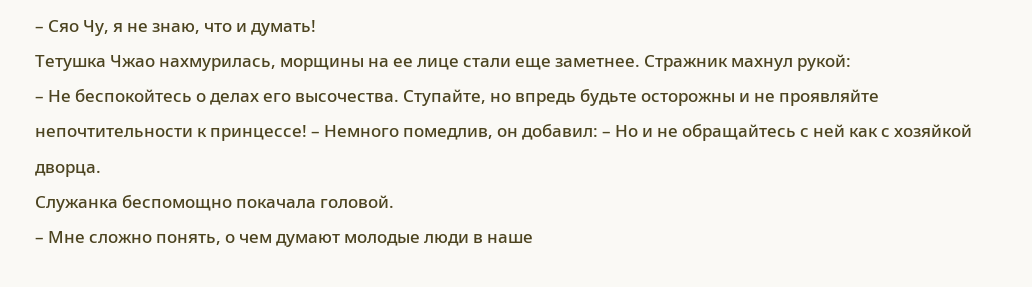– Сяо Чу, я не знаю, что и думать!
Тетушка Чжао нахмурилась, морщины на ее лице стали еще заметнее. Стражник махнул рукой:
– Не беспокойтесь о делах его высочества. Ступайте, но впредь будьте осторожны и не проявляйте непочтительности к принцессе! – Немного помедлив, он добавил: – Но и не обращайтесь с ней как с хозяйкой дворца.
Служанка беспомощно покачала головой.
– Мне сложно понять, о чем думают молодые люди в наше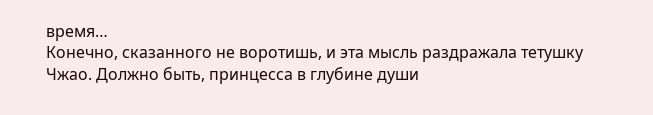время…
Конечно, сказанного не воротишь, и эта мысль раздражала тетушку Чжао. Должно быть, принцесса в глубине души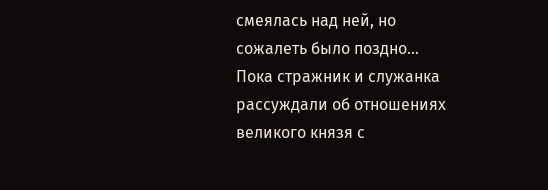смеялась над ней, но сожалеть было поздно…
Пока стражник и служанка рассуждали об отношениях великого князя с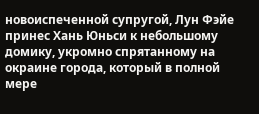новоиспеченной супругой, Лун Фэйе принес Хань Юньси к небольшому домику, укромно спрятанному на окраине города, который в полной мере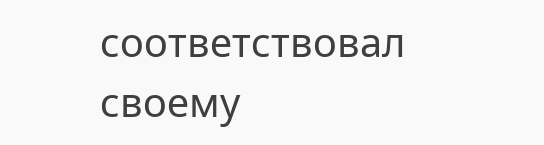соответствовал своему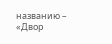названию – «Двор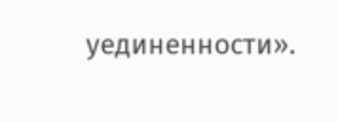уединенности».